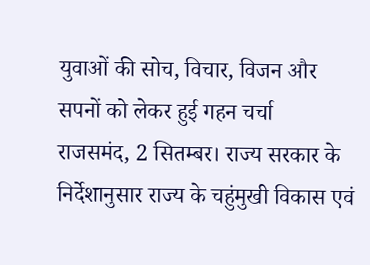युवाओं की सोच, विचार, विजन और सपनों को लेकर हुई गहन चर्चा
राजसमंद, 2 सितम्बर। राज्य सरकार के निर्देशानुसार राज्य के चहुंमुखी विकास एवं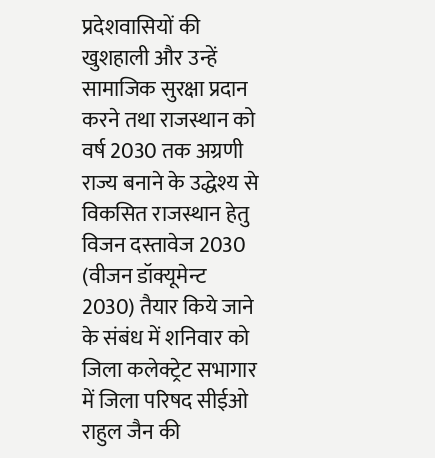प्रदेशवासियों की खुशहाली और उन्हें सामाजिक सुरक्षा प्रदान करने तथा राजस्थान को वर्ष 2030 तक अग्रणी राज्य बनाने के उद्धेश्य से विकसित राजस्थान हेतु विजन दस्तावेज 2030 (वीजन डॉक्यूमेन्ट 2030) तैयार किये जाने के संबंध में शनिवार को जिला कलेक्ट्रेट सभागार में जिला परिषद सीईओ राहुल जैन की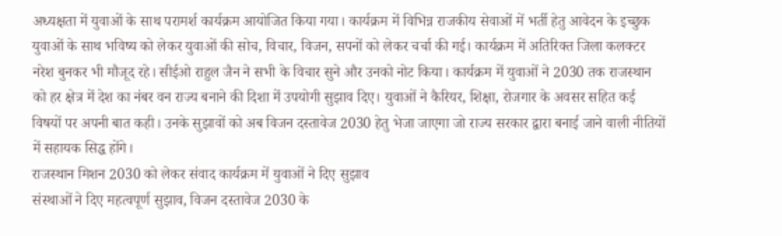अध्यक्षता में युवाओं के साथ परामर्श कार्यक्रम आयोजित किया गया। कार्यक्रम में विभिन्न राजकीय सेवाओं में भर्ती हेतु आवेदन के इच्छुक युवाओं के साथ भविष्य को लेकर युवाओं की सोच, विचार, विजन, सपनों को लेकर चर्चा की गई। कार्यक्रम में अतिरिक्त जिला कलक्टर नरेश बुनकर भी मौजूद रहे। सीईओ राहुल जैन ने सभी के विचार सुने और उनको नोट किया। कार्यक्रम में युवाओं ने 2030 तक राजस्थान को हर क्षेत्र में देश का नंबर वन राज्य बनाने की दिशा में उपयोगी सुझाव दिए। युवाओं ने कैरियर, शिक्षा, रोजगार के अवसर सहित कई विषयों पर अपनी बात कही। उनके सुझावों को अब विजन दस्तावेज 2030 हेतु भेजा जाएगा जो राज्य सरकार द्वारा बनाई जाने वाली नीतियों में सहायक सिद्ध होंगे।
राजस्थान मिशन 2030 को लेकर संवाद कार्यक्रम में युवाओं ने दिए सुझाव
संस्थाओं ने दिए महत्वपूर्ण सुझाव, विजन दस्तावेज 2030 के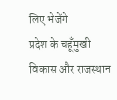लिए भेजेंगे
प्रदेश के चहूँमुखी विकास और राजस्थान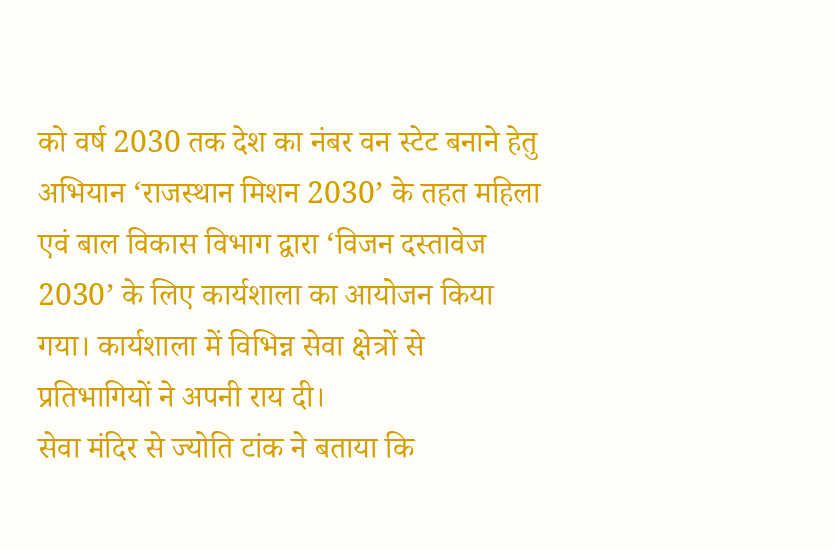को वर्ष 2030 तक देश का नंबर वन स्टेट बनाने हेतु अभियान ‘राजस्थान मिशन 2030’ के तहत महिला एवं बाल विकास विभाग द्वारा ‘विजन दस्तावेज 2030’ के लिए कार्यशाला का आयोजन किया गया। कार्यशाला में विभिन्न सेवा क्षेत्रों से प्रतिभागियों ने अपनी राय दी।
सेवा मंदिर से ज्योति टांक ने बताया कि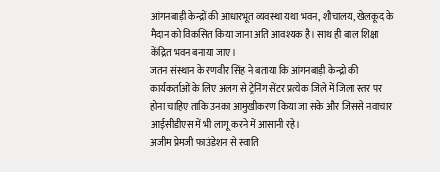आंगनबाड़ी केन्द्रों की आधारभूत व्यवस्था यथा भवन, शौचालय, खेलकूद के मैदान को विकसित किया जाना अति आवश्यक है। साथ ही बाल शिक्षा केंद्रित भवन बनाया जाए।
जतन संस्थान के रणवीर सिंह ने बताया कि आंगनबाड़ी केन्द्रो की कार्यकर्ताओं के लिए अलग से ट्रेनिंग सेंटर प्रत्येक जिले में जिला स्तर पर होना चाहिए ताकि उनका आमुखीकरण किया जा सके और जिससे नवाचार आईसीडीएस में भी लागू करने में आसानी रहे।
अजीम प्रेमजी फाउंडेशन से स्वाति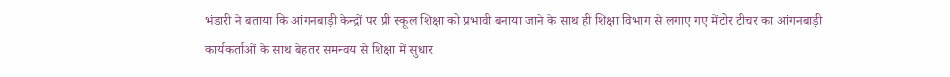भंडारी ने बताया कि आंगनबाड़ी केन्द्रों पर प्री स्कूल शिक्षा को प्रभावी बनाया जाने के साथ ही शिक्षा विभाग से लगाए गए मेंटोर टीचर का आंगनबाड़ी कार्यकर्ताओं के साथ बेहतर समन्वय से शिक्षा में सुधार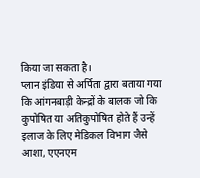किया जा सकता है।
प्लान इंडिया से अर्पिता द्वारा बताया गया कि आंगनबाड़ी केन्द्रों के बालक जो कि कुपोषित या अतिकुपोषित होते हैं उन्हें इलाज के लिए मेडिकल विभाग जैसे आशा, एएनएम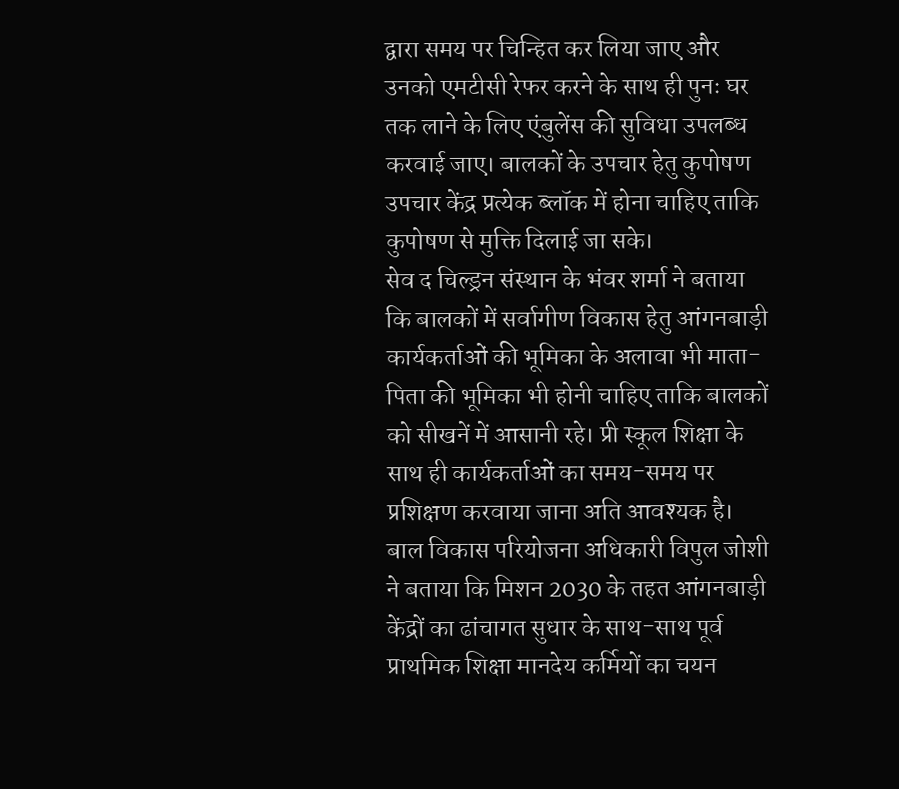द्वारा समय पर चिन्हित कर लिया जाए और उनको एमटीसी रेफर करने के साथ ही पुनः घर तक लाने के लिए एंबुलेंस की सुविधा उपलब्ध करवाई जाए। बालकों के उपचार हेतु कुपोषण उपचार केंद्र प्रत्येक ब्लॉक में होना चाहिए ताकि कुपोषण से मुक्ति दिलाई जा सके।
सेव द चिल्ड्रन संस्थान के भंवर शर्मा ने बताया कि बालकों में सर्वागीण विकास हेतु आंगनबाड़ी कार्यकर्ताओं की भूमिका के अलावा भी माता-पिता की भूमिका भी होनी चाहिए ताकि बालकों को सीखनें में आसानी रहे। प्री स्कूल शिक्षा के साथ ही कार्यकर्ताओं का समय-समय पर प्रशिक्षण करवाया जाना अति आवश्यक है।
बाल विकास परियोजना अधिकारी विपुल जोशी ने बताया कि मिशन 2030 के तहत आंगनबाड़ी केंद्रों का ढांचागत सुधार के साथ-साथ पूर्व प्राथमिक शिक्षा मानदेय कर्मियों का चयन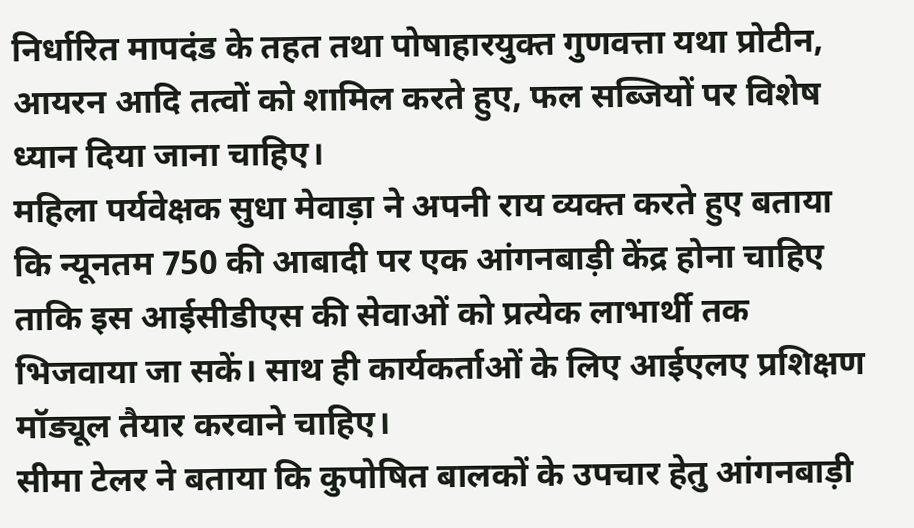निर्धारित मापदंड के तहत तथा पोषाहारयुक्त गुणवत्ता यथा प्रोटीन, आयरन आदि तत्वों को शामिल करते हुए, फल सब्जियों पर विशेष ध्यान दिया जाना चाहिए।
महिला पर्यवेक्षक सुधा मेवाड़ा ने अपनी राय व्यक्त करते हुए बताया कि न्यूनतम 750 की आबादी पर एक आंगनबाड़ी केंद्र होना चाहिए ताकि इस आईसीडीएस की सेवाओं को प्रत्येक लाभार्थी तक भिजवाया जा सकें। साथ ही कार्यकर्ताओं के लिए आईएलए प्रशिक्षण मॉड्यूल तैयार करवाने चाहिए।
सीमा टेलर ने बताया कि कुपोषित बालकों के उपचार हेतु आंगनबाड़ी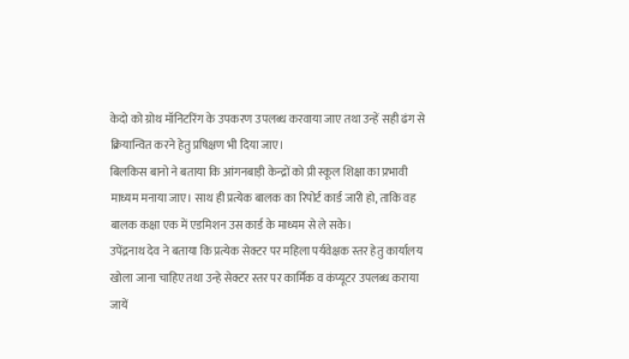केदो को ग्रोथ मॉनिटरिंग के उपकरण उपलब्ध करवाया जाए तथा उन्हें सही ढंग से क्रियान्वित करने हेतु प्रषिक्षण भी दिया जाए।
बिलकिस बानो ने बताया कि आंगनबाड़ी केन्द्रों को प्री स्कूल शिक्षा का प्रभावी माध्यम मनाया जाए। साथ ही प्रत्येक बालक का रिपोर्ट कार्ड जारी हो, ताकि वह बालक कक्षा एक में एडमिशन उस कार्ड के माध्यम से ले सके।
उपेंद्रनाथ देव ने बताया कि प्रत्येक सेक्टर पर महिला पर्यवेक्षक स्तर हेतु कार्यालय खोला जाना चाहिए तथा उन्हे सेक्टर स्तर पर कार्मिक व कंप्यूटर उपलब्ध कराया जायें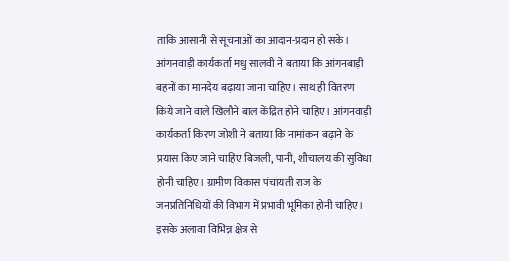ताकि आसानी से सूचनाओं का आदान-प्रदान हो सके।
आंगनवाड़ी कार्यकर्ता मधु सालवी ने बताया कि आंगनबाड़ी बहनों का मानदेय बढ़ाया जाना चाहिए। साथ ही वितरण किये जाने वाले खिलौने बाल केंद्रित होने चाहिए। आंगनवाड़ी कार्यकर्ता किरण जोशी ने बताया कि नामांकन बढ़ाने के प्रयास किए जाने चाहिए बिजली, पानी, शौचालय की सुविधा होनी चाहिए। ग्रामीण विकास पंचायती राज के जनप्रतिनिधियों की विभाग में प्रभावी भूमिका होनी चाहिए।
इसके अलावा विभिन्न क्षेत्र से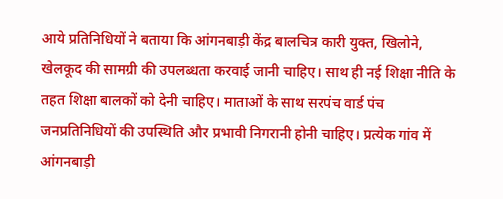आये प्रतिनिधियों ने बताया कि आंगनबाड़ी केंद्र बालचित्र कारी युक्त, खिलोने, खेलकूद की सामग्री की उपलब्धता करवाई जानी चाहिए। साथ ही नई शिक्षा नीति के तहत शिक्षा बालकों को देनी चाहिए। माताओं के साथ सरपंच वार्ड पंच जनप्रतिनिधियों की उपस्थिति और प्रभावी निगरानी होनी चाहिए। प्रत्येक गांव में आंगनबाड़ी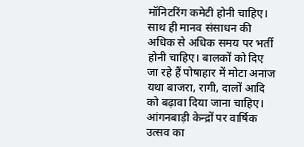मॉनिटरिंग कमेटी होनी चाहिए। साथ ही मानव संसाधन की अधिक से अधिक समय पर भर्ती होनी चाहिए। बालकों को दिए जा रहे हैं पोषाहार में मोटा अनाज यथा बाजरा, रागी, दालों आदि को बढ़ावा दिया जाना चाहिए।
आंगनबाड़ी केन्द्रों पर वार्षिक उत्सव का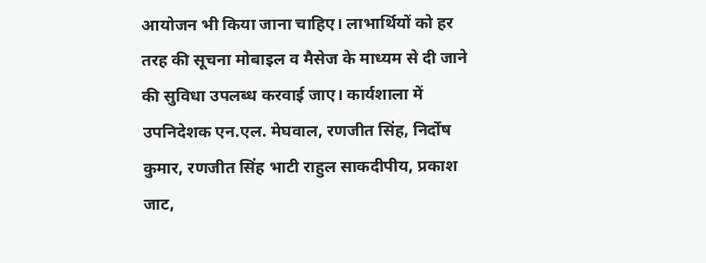आयोजन भी किया जाना चाहिए। लाभार्थियों को हर तरह की सूचना मोबाइल व मैसेज के माध्यम से दी जाने की सुविधा उपलब्ध करवाई जाए। कार्यशाला में उपनिदेशक एन.एल. मेघवाल, रणजीत सिंह, निर्दोष कुमार, रणजीत सिंह भाटी राहुल साकदीपीय, प्रकाश जाट,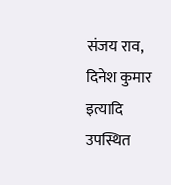संजय राव, दिनेश कुमार इत्यादि उपस्थित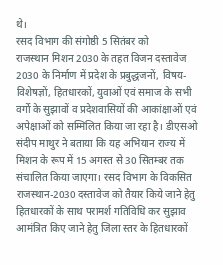थे।
रसद विभाग की संगोष्ठी 5 सितंबर को
राजस्थान मिशन 2030 के तहत विजन दस्तावेज 2030 के निर्माण में प्रदेश के प्रबुद्धजनों, विषय-विशेषज्ञों, हितधारकों, युवाओं एवं समाज के सभी वर्गो के सुझावों व प्रदेशवासियों की आकांक्षाओं एवं अपेक्षाओं को सम्मिलित किया जा रहा है। डीएसओ संदीप माथुर ने बताया कि यह अभियान राज्य में मिशन के रूप में 15 अगस्त से 30 सितम्बर तक संचालित किया जाएगा। रसद विभाग के विकसित राजस्थान-2030 दस्तावेज को तैयार किये जाने हेतु हितधारकों के साथ परामर्श गतिविधि कर सुझाव आमंत्रित किए जाने हेतु जिला स्तर के हितधारकों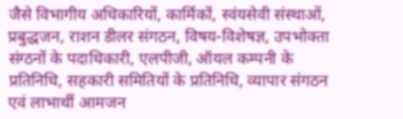जैसे विभागीय अधिकारियों, कार्मिकों, स्वंयसेवी संस्थाओं, प्रबुद्धजन, राशन डीलर संगठन, विषय-विशेषज्ञ, उपभोक्ता संग्ठनों के पदाधिकारी, एलपीजी, ऑयल कम्पनी के प्रतिनिधि, सहकारी समितियों के प्रतिनिधि, व्यापार संगठन एवं लाभार्थी आमजन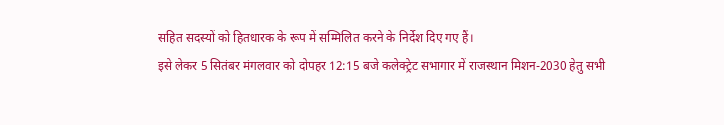सहित सदस्यों को हितधारक के रूप में सम्मिलित करने के निर्देश दिए गए हैं।
इसे लेकर 5 सितंबर मंगलवार को दोपहर 12:15 बजे कलेक्ट्रेट सभागार में राजस्थान मिशन-2030 हेतु सभी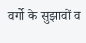वर्गो के सुझावों व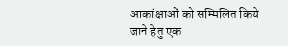आकांक्षाओं को सम्मिलित किये जाने हेतु एक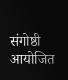संगोष्ठी आयोजित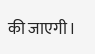की जाएगी।